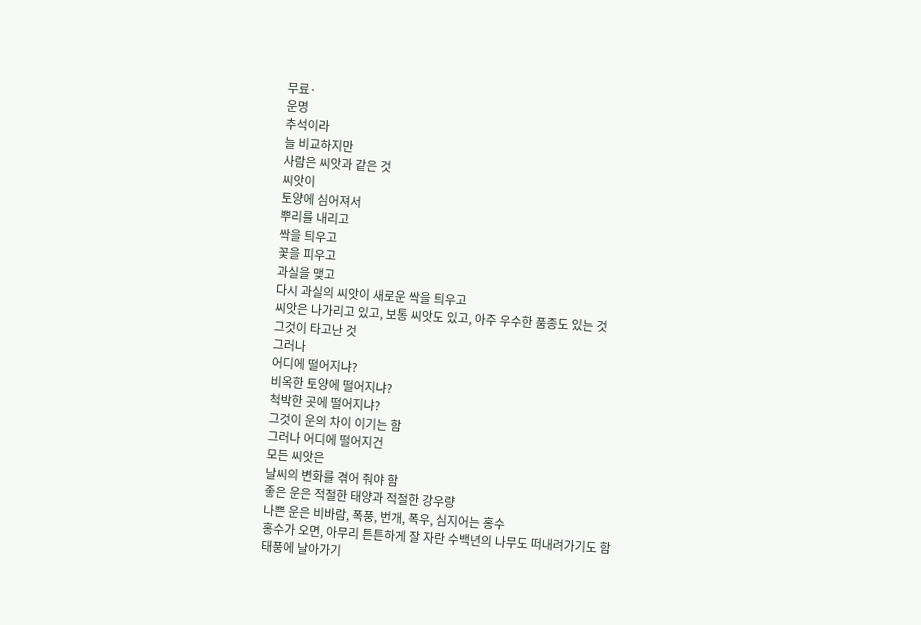무료·
운명
추석이라
늘 비교하지만
사람은 씨앗과 같은 것
씨앗이
토양에 심어져서
뿌리를 내리고
싹을 틔우고
꽃을 피우고
과실을 맺고
다시 과실의 씨앗이 새로운 싹을 틔우고
씨앗은 나가리고 있고, 보통 씨앗도 있고, 아주 우수한 품종도 있는 것
그것이 타고난 것
그러나
어디에 떨어지냐?
비옥한 토양에 떨어지냐?
척박한 곳에 떨어지냐?
그것이 운의 차이 이기는 함
그러나 어디에 떨어지건
모든 씨앗은
날씨의 변화를 겪어 줘야 함
좋은 운은 적절한 태양과 적절한 강우량
나쁜 운은 비바람, 폭풍, 번개, 폭우, 심지어는 홍수
홍수가 오면, 아무리 튼튼하게 잘 자란 수백년의 나무도 떠내려가기도 함
태풍에 날아가기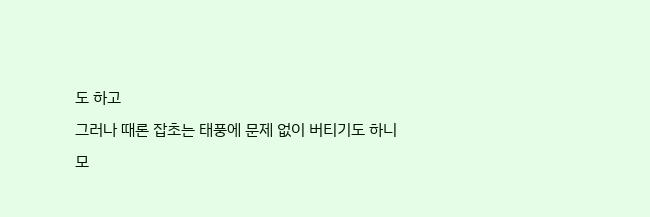도 하고
그러나 때론 잡초는 태풍에 문제 없이 버티기도 하니
모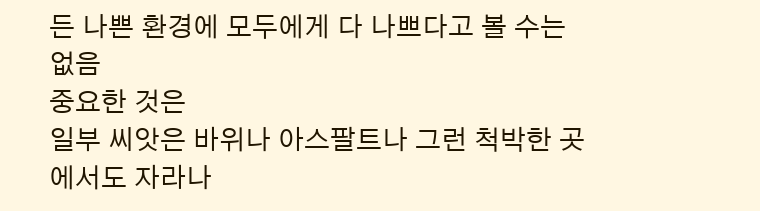든 나쁜 환경에 모두에게 다 나쁘다고 볼 수는 없음
중요한 것은
일부 씨앗은 바위나 아스팔트나 그런 척박한 곳에서도 자라나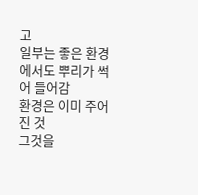고
일부는 좋은 환경에서도 뿌리가 썩어 들어감
환경은 이미 주어진 것
그것을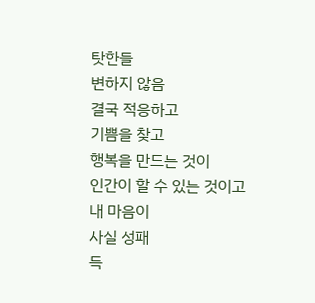탓한들
변하지 않음
결국 적응하고
기쁨을 찾고
행복을 만드는 것이
인간이 할 수 있는 것이고
내 마음이
사실 성패
득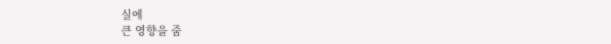실에
큰 영향을 줌